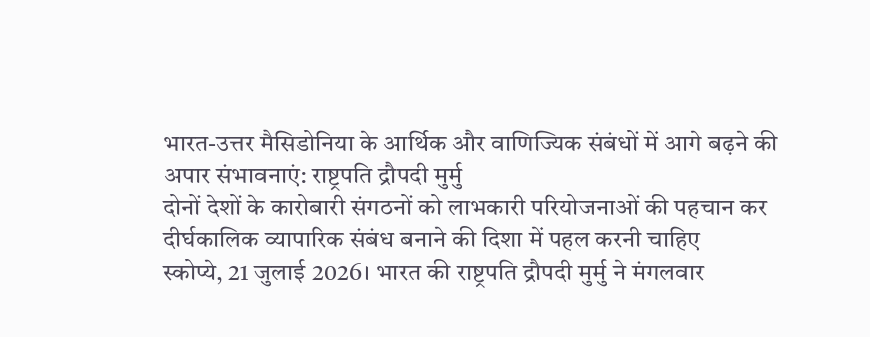भारत-उत्तर मैसिडोनिया के आर्थिक और वाणिज्यिक संबंधों में आगे बढ़ने की अपार संभावनाएं: राष्ट्रपति द्रौपदी मुर्मु
दोनों देशों के कारोबारी संगठनों को लाभकारी परियोजनाओं की पहचान कर दीर्घकालिक व्यापारिक संबंध बनाने की दिशा में पहल करनी चाहिए
स्कोप्ये, 21 जुलाई 2026। भारत की राष्ट्रपति द्रौपदी मुर्मु ने मंगलवार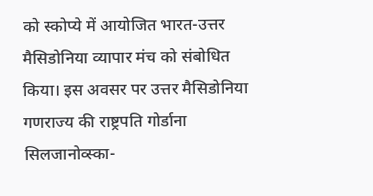को स्कोप्ये में आयोजित भारत-उत्तर मैसिडोनिया व्यापार मंच को संबोधित किया। इस अवसर पर उत्तर मैसिडोनिया गणराज्य की राष्ट्रपति गोर्डाना सिलजानोव्स्का-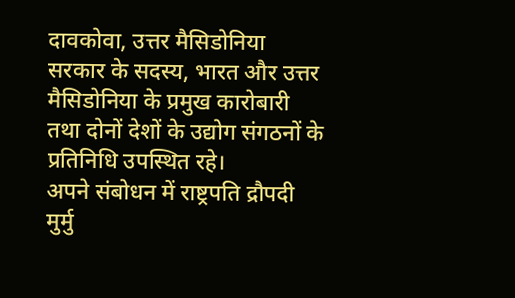दावकोवा, उत्तर मैसिडोनिया सरकार के सदस्य, भारत और उत्तर मैसिडोनिया के प्रमुख कारोबारी तथा दोनों देशों के उद्योग संगठनों के प्रतिनिधि उपस्थित रहे।
अपने संबोधन में राष्ट्रपति द्रौपदी मुर्मु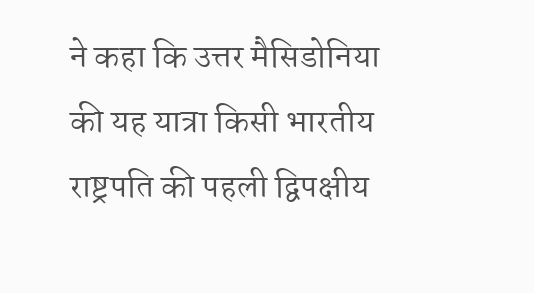ने कहा कि उत्तर मैसिडोनिया की यह यात्रा किसी भारतीय राष्ट्रपति की पहली द्विपक्षीय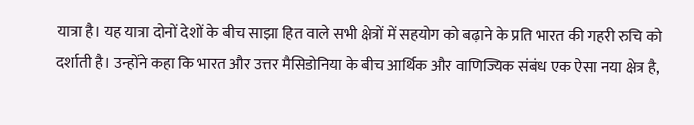यात्रा है। यह यात्रा दोनों देशों के बीच साझा हित वाले सभी क्षेत्रों में सहयोग को बढ़ाने के प्रति भारत की गहरी रुचि को दर्शाती है। उन्होंने कहा कि भारत और उत्तर मैसिडोनिया के बीच आर्थिक और वाणिज्यिक संबंध एक ऐसा नया क्षेत्र है,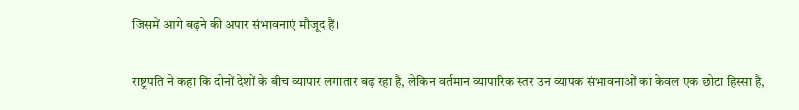जिसमें आगे बढ़ने की अपार संभावनाएं मौजूद हैं।

राष्ट्रपति ने कहा कि दोनों देशों के बीच व्यापार लगातार बढ़ रहा है, लेकिन वर्तमान व्यापारिक स्तर उन व्यापक संभावनाओं का केवल एक छोटा हिस्सा है,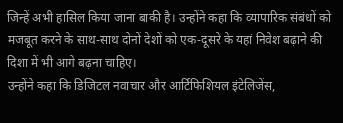जिन्हें अभी हासिल किया जाना बाकी है। उन्होंने कहा कि व्यापारिक संबंधों को मजबूत करने के साथ-साथ दोनों देशों को एक-दूसरे के यहां निवेश बढ़ाने की दिशा में भी आगे बढ़ना चाहिए।
उन्होंने कहा कि डिजिटल नवाचार और आर्टिफिशियल इंटेलिजेंस,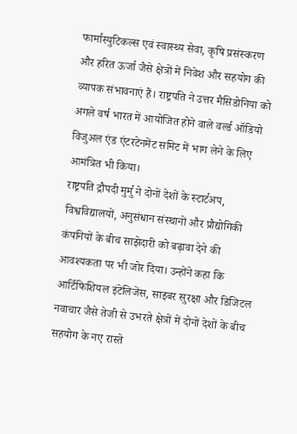फार्मास्युटिकल्स एवं स्वास्थ्य सेवा, कृषि प्रसंस्करण और हरित ऊर्जा जैसे क्षेत्रों में निवेश और सहयोग की व्यापक संभावनाएं हैं। राष्ट्रपति ने उत्तर मैसिडोनिया को अगले वर्ष भारत में आयोजित होने वाले वर्ल्ड ऑडियो विजुअल एंड एंटरटेनमेंट समिट में भाग लेने के लिए आमंत्रित भी किया।
राष्ट्रपति द्रौपदी मुर्मु ने दोनों देशों के स्टार्टअप, विश्वविद्यालयों, अनुसंधान संस्थानों और प्रौद्योगिकी कंपनियों के बीच साझेदारी को बढ़ावा देने की आवश्यकता पर भी जोर दिया। उन्होंने कहा कि आर्टिफिशियल इंटेलिजेंस, साइबर सुरक्षा और डिजिटल नवाचार जैसे तेजी से उभरते क्षेत्रों में दोनों देशों के बीच सहयोग के नए रास्ते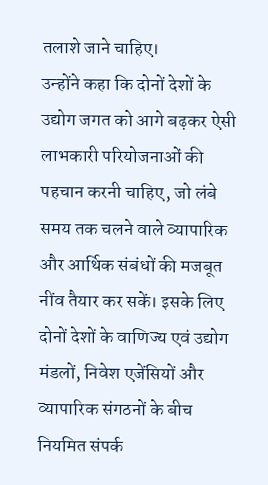तलाशे जाने चाहिए।
उन्होंने कहा कि दोनों देशों के उद्योग जगत को आगे बढ़कर ऐसी लाभकारी परियोजनाओं की पहचान करनी चाहिए, जो लंबे समय तक चलने वाले व्यापारिक और आर्थिक संबंधों की मजबूत नींव तैयार कर सकें। इसके लिए दोनों देशों के वाणिज्य एवं उद्योग मंडलों, निवेश एजेंसियों और व्यापारिक संगठनों के बीच नियमित संपर्क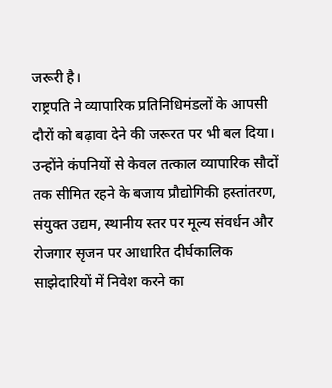जरूरी है।
राष्ट्रपति ने व्यापारिक प्रतिनिधिमंडलों के आपसी दौरों को बढ़ावा देने की जरूरत पर भी बल दिया। उन्होंने कंपनियों से केवल तत्काल व्यापारिक सौदों तक सीमित रहने के बजाय प्रौद्योगिकी हस्तांतरण, संयुक्त उद्यम, स्थानीय स्तर पर मूल्य संवर्धन और रोजगार सृजन पर आधारित दीर्घकालिक साझेदारियों में निवेश करने का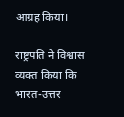आग्रह किया।

राष्ट्रपति ने विश्वास व्यक्त किया कि भारत-उत्तर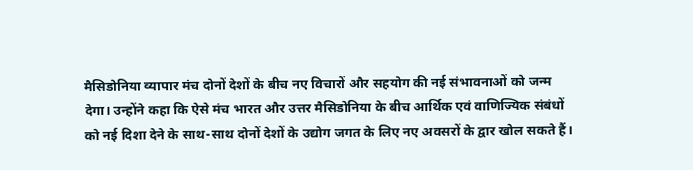मैसिडोनिया व्यापार मंच दोनों देशों के बीच नए विचारों और सहयोग की नई संभावनाओं को जन्म देगा। उन्होंने कहा कि ऐसे मंच भारत और उत्तर मैसिडोनिया के बीच आर्थिक एवं वाणिज्यिक संबंधों को नई दिशा देने के साथ-साथ दोनों देशों के उद्योग जगत के लिए नए अवसरों के द्वार खोल सकते हैं।